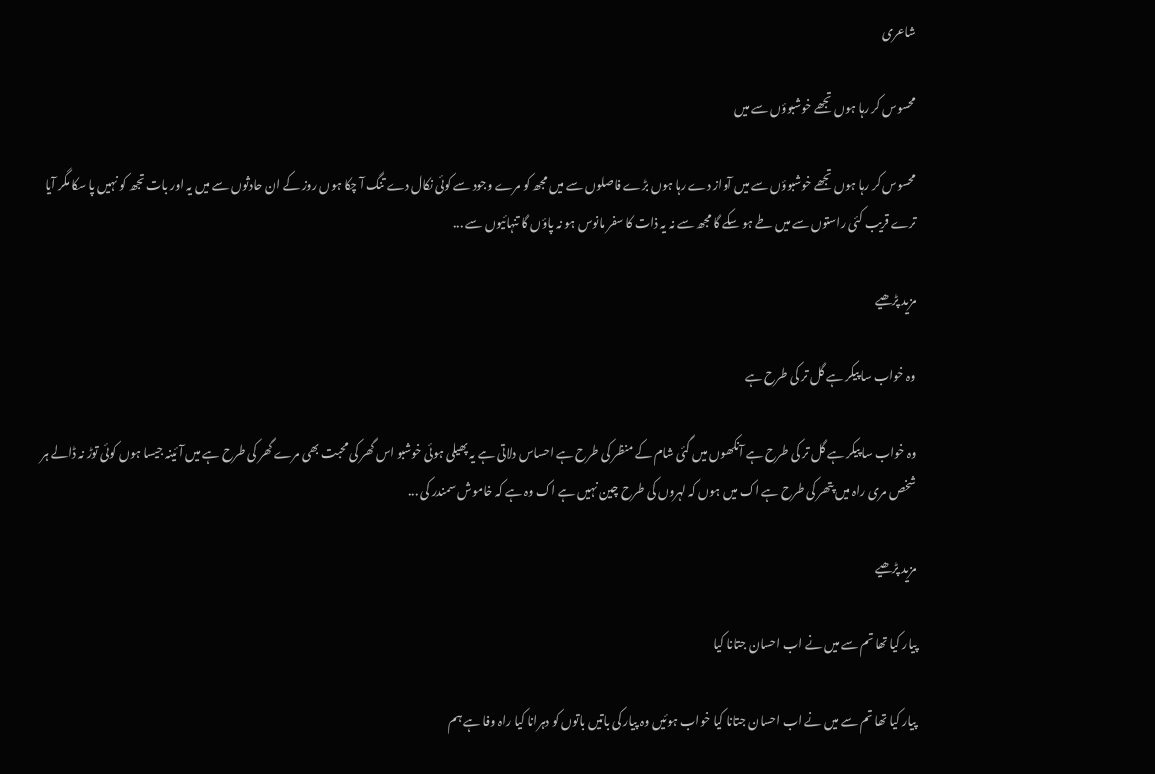شاعری

محسوس کر رہا ہوں تجھے خوشبوؤں سے میں

محسوس کر رہا ہوں تجھے خوشبوؤں سے میں آواز دے رہا ہوں بڑے فاصلوں سے میں مجھ کو مرے وجود سے کوئی نکال دے تنگ آ چکا ہوں روز کے ان حادثوں سے میں یہ اور بات تجھ کو نہیں پا سکا مگر آیا ترے قریب کئی راستوں سے میں طے ہو سکے گا مجھ سے نہ یہ ذات کا سفر مانوس ہو نہ پاؤں گا تنہائیوں سے ...

مزید پڑھیے

وہ خواب سا پیکر ہے گل تر کی طرح ہے

وہ خواب سا پیکر ہے گل تر کی طرح ہے آنکھوں میں گئی شام کے منظر کی طرح ہے احساس دلاتی ہے یہ پھیلی ہوئی خوشبو اس گھر کی محبت بھی مرے گھر کی طرح ہے میں آئینہ جیسا ہوں کوئی توڑ نہ ڈالے ہر شخص مری راہ میں پتھر کی طرح ہے اک میں ہوں کہ لہروں کی طرح چین نہیں ہے اک وہ ہے کہ خاموش سمندر کی ...

مزید پڑھیے

پیار کیا تھا تم سے میں نے اب احسان جتانا کیا

پیار کیا تھا تم سے میں نے اب احسان جتانا کیا خواب ہوئیں وہ پیار کی باتیں باتوں کو دہرانا کیا راہ وفا ہے ہم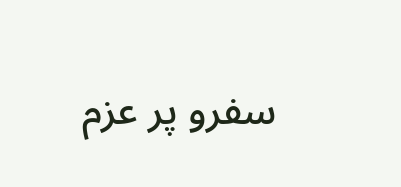سفرو پر عزم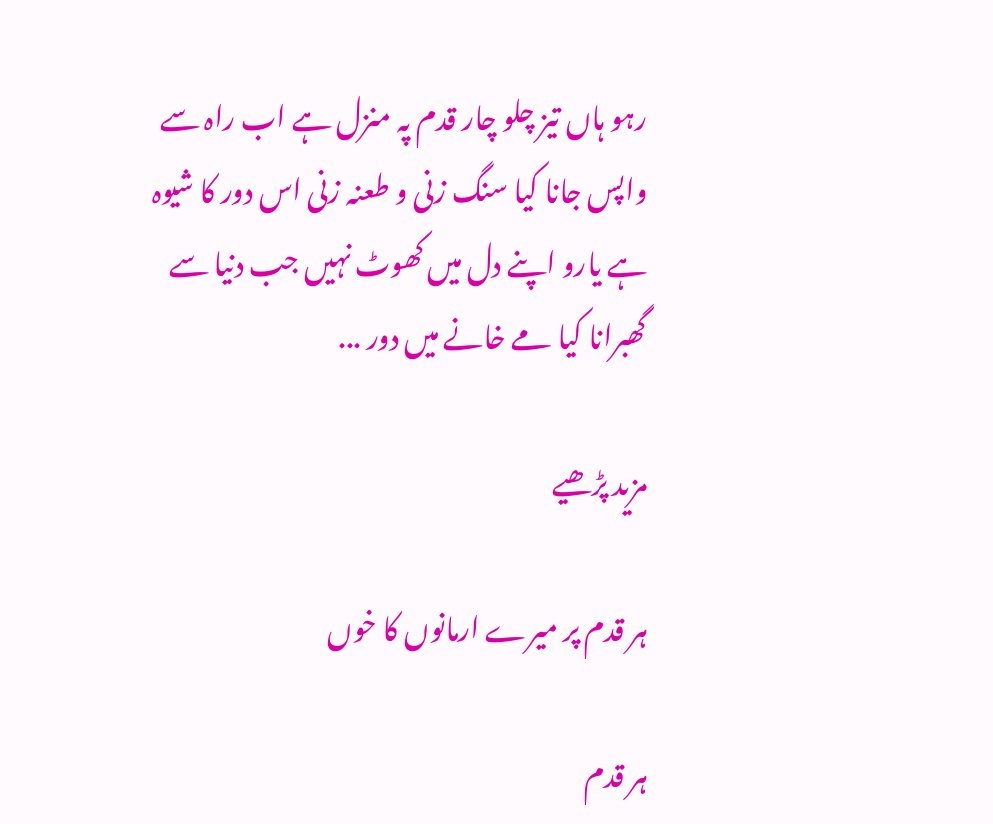رہو ہاں تیز چلو چار قدم پہ منزل ہے اب راہ سے واپس جانا کیا سنگ زنی و طعنہ زنی اس دور کا شیوہ ہے یارو اپنے دل میں کھوٹ نہیں جب دنیا سے گھبرانا کیا مے خانے میں دور ...

مزید پڑھیے

ہر قدم پر میرے ارمانوں کا خوں

ہر قدم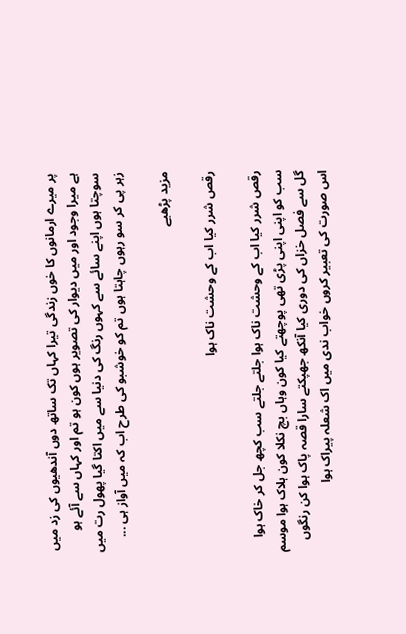پر میرے ارمانوں کا خوں زندگی تیرا کہاں تک ساتھ دوں آندھیوں کی زد میں ہے میرا وجود اور میں دیوار کی تصویر ہوں کون ہو تم اور کہاں سے آئے ہو سوچتا ہوں اپنے سائے سے کہوں رنگ کی دنیا سے میں اکتا گیا پھول رت میں زہر پی کر سو رہوں چاہتا ہوں تم کو خوشبو کی طرح اب کہ میں آواز ہی ...

مزید پڑھیے

رقص شرر کیا اب کے وحشت ناک ہوا

رقص شرر کیا اب کے وحشت ناک ہوا جلتے جلتے سب کچھ جل کر خاک ہوا سب کو اپنی اپنی پڑی تھی پوچھتے کیا کون وہاں بچ نکلا کون ہلاک ہوا موسم گل سے فصل خزاں کی دوری کیا آنکھ جھپکتے سارا قصہ پاک ہوا کن رنگوں اس صورت کی تعبیر کروں خواب ندی میں اک شعلہ پیراک ہوا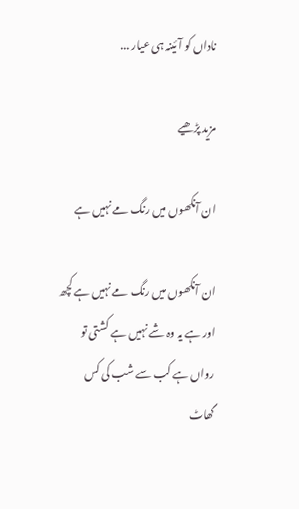ناداں کو آئینہ ہی عیار ...

مزید پڑھیے

ان آنکھوں میں رنگ مے نہیں ہے

ان آنکھوں میں رنگ مے نہیں ہے کچھ اور ہے یہ وہ شے نہیں ہے کشتی تو رواں ہے کب سے شب کی کس گھاٹ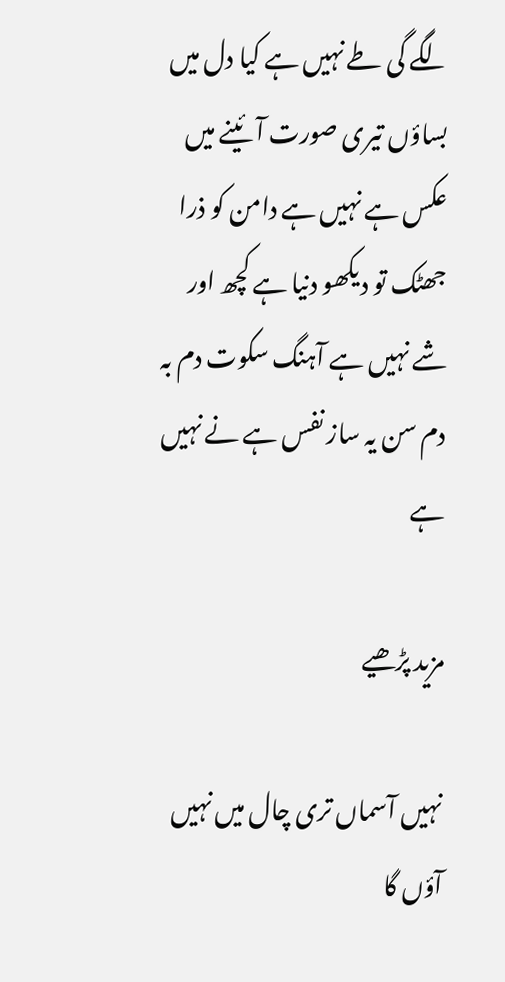لگے گی طے نہیں ہے کیا دل میں بساؤں تیری صورت آئینے میں عکس ہے نہیں ہے دامن کو ذرا جھٹک تو دیکھو دنیا ہے کچھ اور شے نہیں ہے آہنگ سکوت دم بہ دم سن یہ ساز نفس ہے نے نہیں ہے

مزید پڑھیے

نہیں آسماں تری چال میں نہیں آؤں گا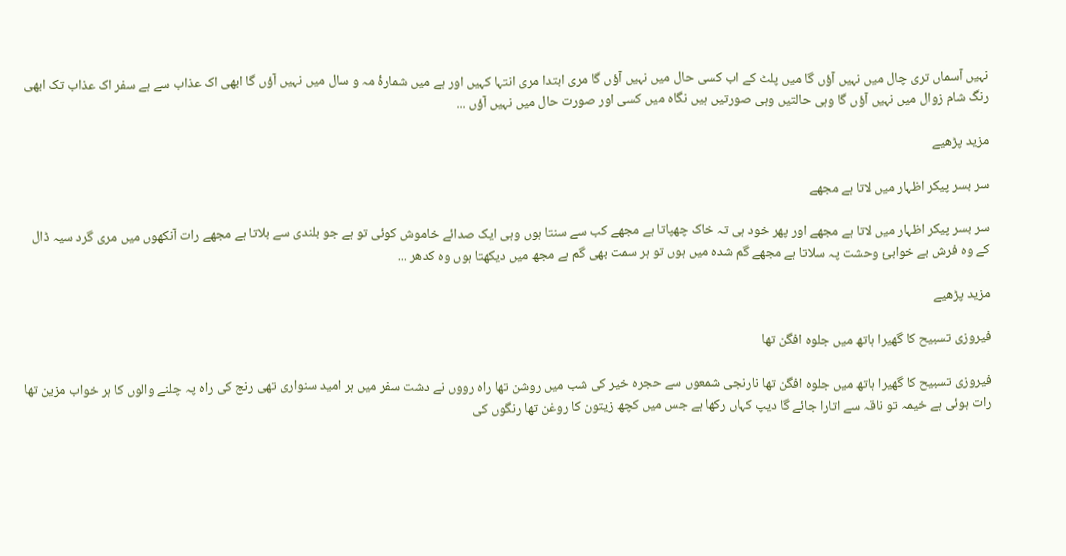نہیں آسماں تری چال میں نہیں آؤں گا میں پلٹ کے اب کسی حال میں نہیں آؤں گا مری ابتدا مری انتہا کہیں اور ہے میں شمارۂ مہ و سال میں نہیں آؤں گا ابھی اک عذاب سے ہے سفر اک عذاب تک ابھی رنگ شام زوال میں نہیں آؤں گا وہی حالتیں وہی صورتیں ہیں نگاہ میں کسی اور صورت حال میں نہیں آؤں ...

مزید پڑھیے

سر بسر پیکر اظہار میں لاتا ہے مجھے

سر بسر پیکر اظہار میں لاتا ہے مجھے اور پھر خود ہی تہ خاک چھپاتا ہے مجھے کب سے سنتا ہوں وہی ایک صدائے خاموش کوئی تو ہے جو بلندی سے بلاتا ہے مجھے رات آنکھوں میں مری گرد سیہ ڈال کے وہ فرش بے خوابئ وحشت پہ سلاتا ہے مجھے گم شدہ میں ہوں تو ہر سمت بھی گم ہے مجھ میں دیکھتا ہوں وہ کدھر ...

مزید پڑھیے

فیروزی تسبیح کا گھیرا ہاتھ میں جلوہ افگن تھا

فیروزی تسبیح کا گھیرا ہاتھ میں جلوہ افگن تھا نارنجی شمعوں سے حجرہ خیر کی شب میں روشن تھا راہ رووں نے دشت سفر میں ہر امید سنواری تھی رنج کی راہ پہ چلنے والوں کا ہر خواب مزین تھا رات ہوئی ہے خیمہ تو ناقہ سے اتارا جائے گا دیپ کہاں رکھا ہے جس میں کچھ زیتون کا روغن تھا رنگوں کی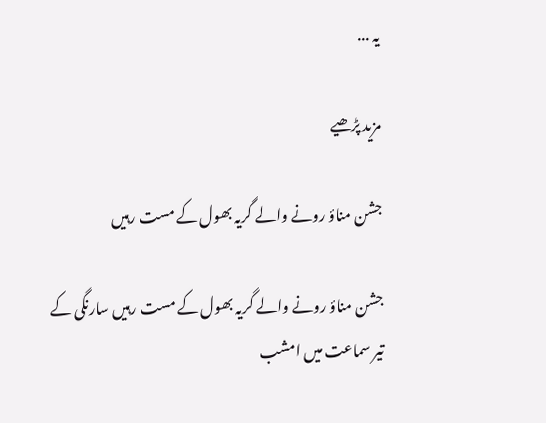یہ ...

مزید پڑھیے

جشن مناؤ رونے والے گریہ بھول کے مست رہیں

جشن مناؤ رونے والے گریہ بھول کے مست رہیں سارنگی کے تیر سماعت میں امشب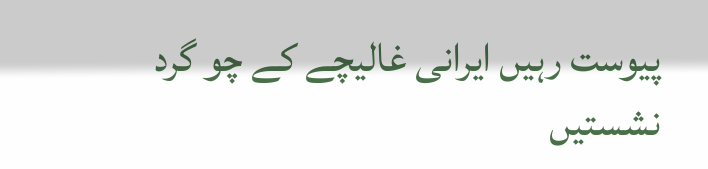پیوست رہیں ایرانی غالیچے کے چو گرد نشستیں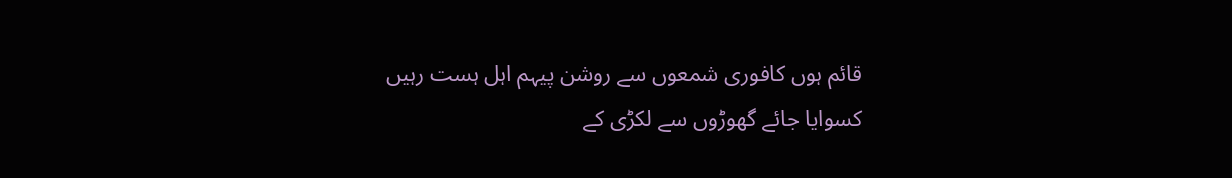قائم ہوں کافوری شمعوں سے روشن پیہم اہل ہست رہیں کسوایا جائے گھوڑوں سے لکڑی کے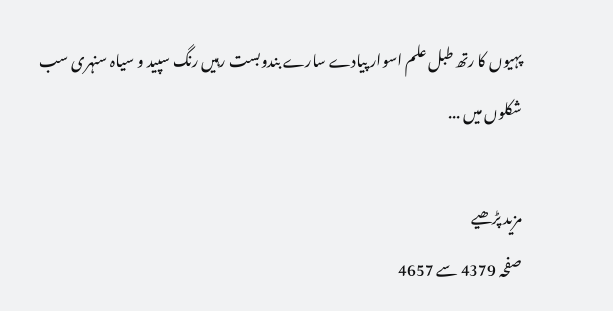پہیوں کا رتھ طبل علم اسوار پیادے سارے بندوبست رہیں رنگ سپید و سیاہ سنہری سب شکلوں میں ...

مزید پڑھیے
صفحہ 4379 سے 4657